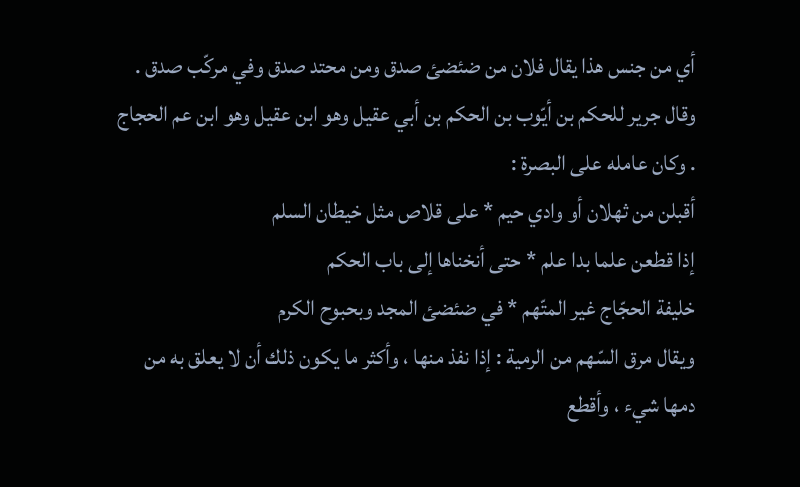أي من جنس هذا يقال فلان من ضئضئ صدق ومن محتد صدق وفي مركّب صدق . وقال جرير للحكم بن أيّوب بن الحكم بن أبي عقيل وهو ابن عقيل وهو ابن عم الحجاج . وكان عامله على البصرة :
أقبلن من ثهلان أو وادي حيم * على قلاص مثل خيطان السلم
إذا قطعن علما بدا علم * حتى أنخناها إلى باب الحكم
خليفة الحجّاج غير المتّهم * في ضئضئ المجد وبحبوح الكرم
ويقال مرق السّهم من الرمية : إذا نفذ منها ، وأكثر ما يكون ذلك أن لا يعلق به من دمها شيء ، وأقطع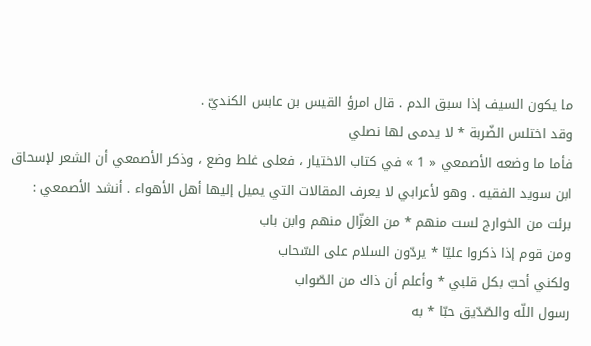ما يكون السيف إذا سبق الدم . قال امرؤ القيس بن عابس الكنديّ .
وقد اختلس الضّربة * لا يدمى لها نصلي
فأما ما وضعه الأصمعي « 1 » في كتاب الاختيار ، فعلى غلط وضع ، وذكر الأصمعي أن الشعر لإسحاق ابن سويد الفقيه . وهو لأعرابي لا يعرف المقالات التي يميل إليها أهل الأهواء . أنشد الأصمعي :
برئت من الخوارج لست منهم * من الغزّال منهم وابن باب
ومن قوم إذا ذكروا عليّا * يردّون السلام على السّحاب
ولكني أحبّ بكل قلبي * وأعلم أن ذاك من الصّواب
رسول اللّه والصّدّيق حبّا * به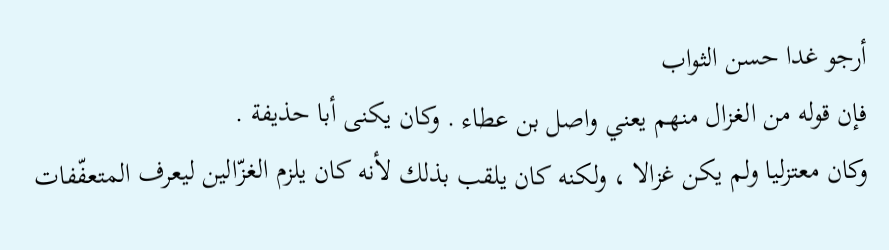أرجو غدا حسن الثواب
فإن قوله من الغزال منهم يعني واصل بن عطاء . وكان يكنى أبا حذيفة .
وكان معتزليا ولم يكن غزالا ، ولكنه كان يلقب بذلك لأنه كان يلزم الغزّالين ليعرف المتعفّفات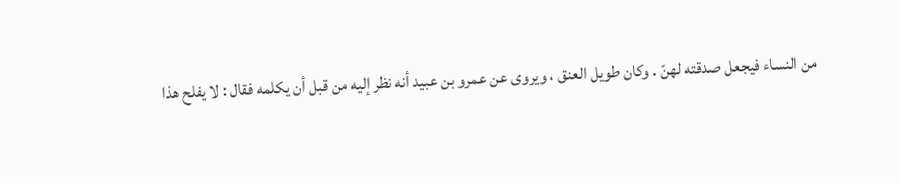من النساء فيجعل صدقته لهنّ . وكان طويل العنق ، ويروى عن عمرو بن عبيد أنه نظر إليه من قبل أن يكلمه فقال : لا يفلح هذا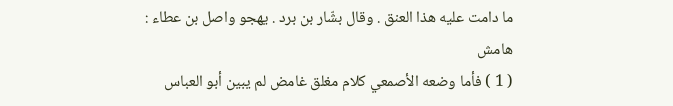ما دامت عليه هذا العنق . وقال بشّار بن برد . يهجو واصل بن عطاء :
هامش
( 1 ) فأما وضعه الأصمعي كلام مغلق غامض لم يبين أبو العباس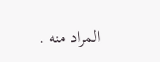المراد منه .